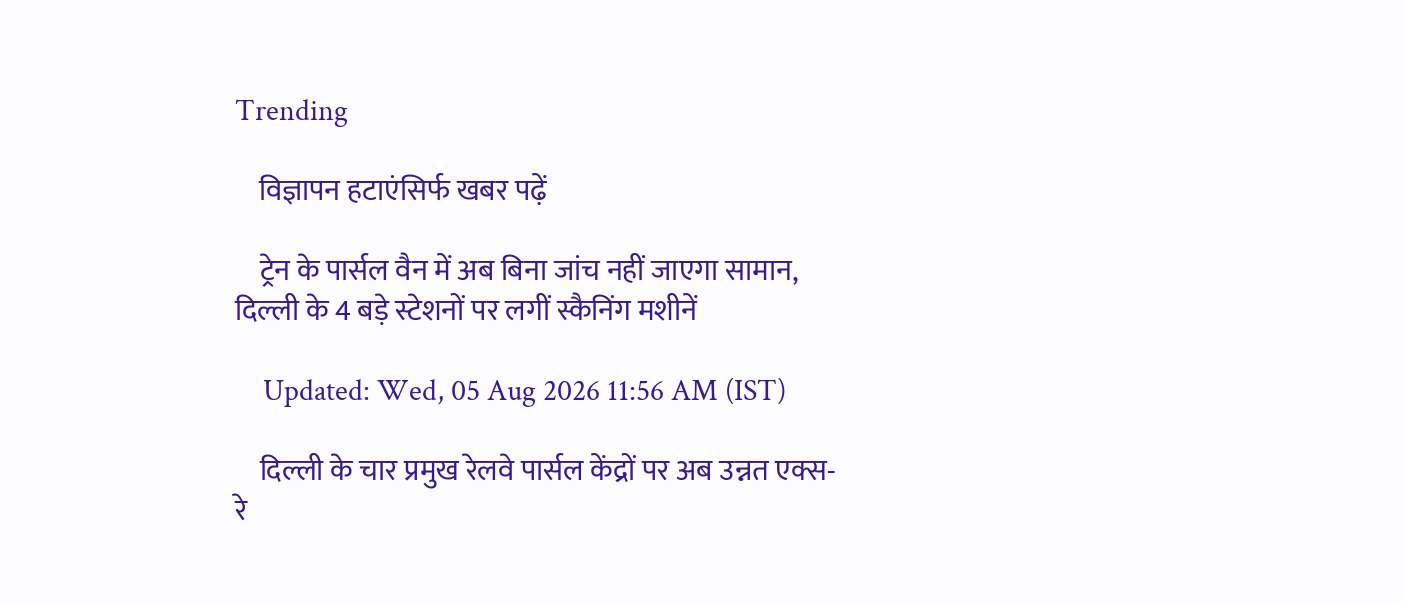Trending

    विज्ञापन हटाएंसिर्फ खबर पढ़ें

    ट्रेन के पार्सल वैन में अब बिना जांच नहीं जाएगा सामान, दिल्ली के 4 बड़े स्टेशनों पर लगीं स्कैनिंग मशीनें

    Updated: Wed, 05 Aug 2026 11:56 AM (IST)

    दिल्ली के चार प्रमुख रेलवे पार्सल केंद्रों पर अब उन्नत एक्स-रे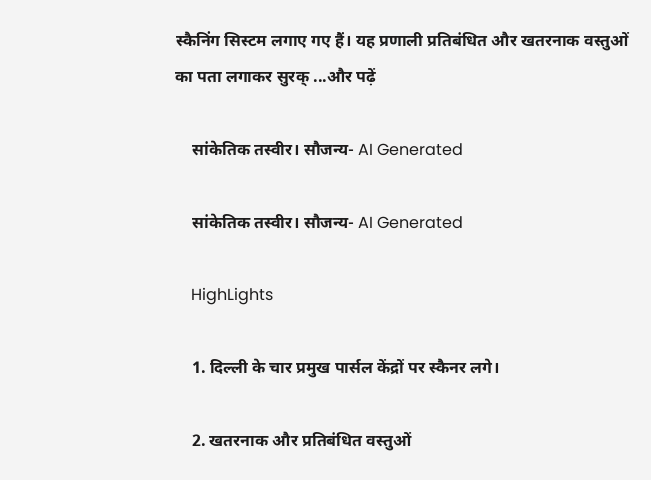स्कैनिंग सिस्टम लगाए गए हैं। यह प्रणाली प्रतिबंधित और खतरनाक वस्तुओं का पता लगाकर सुरक् ...और पढ़ें

    सांकेतिक तस्वीर। सौजन्य- AI Generated

    सांकेतिक तस्वीर। सौजन्य- AI Generated

    HighLights

    1. दिल्ली के चार प्रमुख पार्सल केंद्रों पर स्कैनर लगे।

    2. खतरनाक और प्रतिबंधित वस्तुओं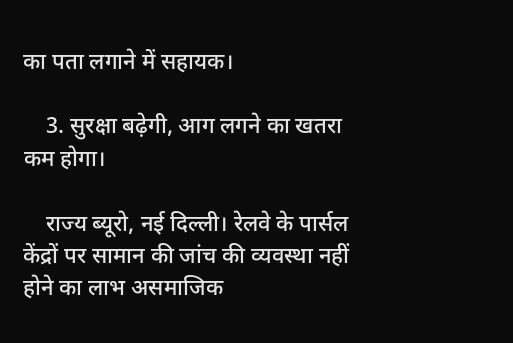का पता लगाने में सहायक।

    3. सुरक्षा बढ़ेगी, आग लगने का खतरा कम होगा।

    राज्य ब्यूरो, नई दिल्ली। रेलवे के पार्सल केंद्रों पर सामान की जांच की व्यवस्था नहीं होने का लाभ असमाजिक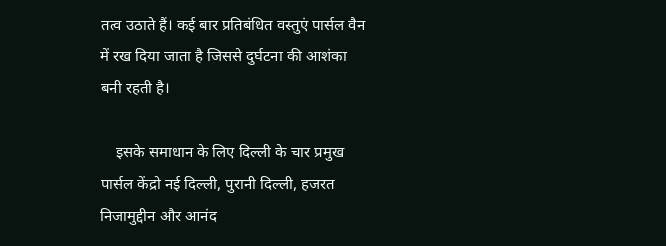तत्व उठाते हैं। कई बार प्रतिबंधित वस्तुएं पार्सल वैन में रख दिया जाता है जिससे दुर्घटना की आशंका बनी रहती है।

    इसके समाधान के लिए दिल्ली के चार प्रमुख पार्सल केंद्रो नई दिल्ली, पुरानी दिल्ली, हजरत निजामुद्दीन और आनंद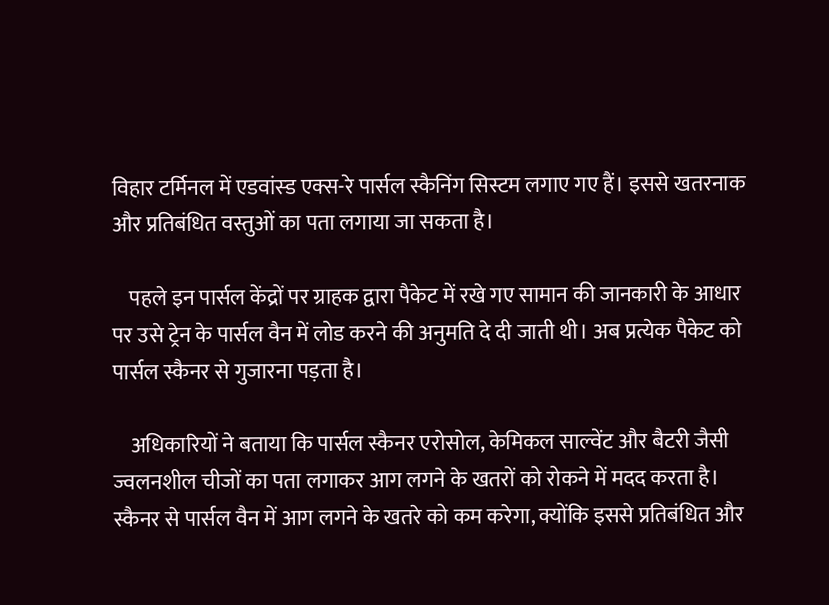विहार टर्मिनल में एडवांस्ड एक्स-रे पार्सल स्कैनिंग सिस्टम लगाए गए हैं। इससे खतरनाक और प्रतिबंधित वस्तुओं का पता लगाया जा सकता है।

    पहले इन पार्सल केंद्रों पर ग्राहक द्वारा पैकेट में रखे गए सामान की जानकारी के आधार पर उसे ट्रेन के पार्सल वैन में लोड करने की अनुमति दे दी जाती थी। अब प्रत्येक पैकेट को पार्सल स्कैनर से गुजारना पड़ता है।

    अधिकारियों ने बताया कि पार्सल स्कैनर एरोसोल, केमिकल साल्वेंट और बैटरी जैसी ज्वलनशील चीजों का पता लगाकर आग लगने के खतरों को रोकने में मदद करता है। स्कैनर से पार्सल वैन में आग लगने के खतरे को कम करेगा, क्योंकि इससे प्रतिबंधित और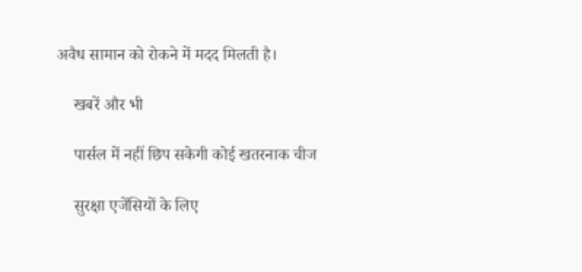अवैध सामान को रोकने में मदद मिलती है।

    खबरें और भी

    पार्सल में नहीं छिप सकेगी कोई खतरनाक चीज

    सुरक्षा एजेंसियों के लिए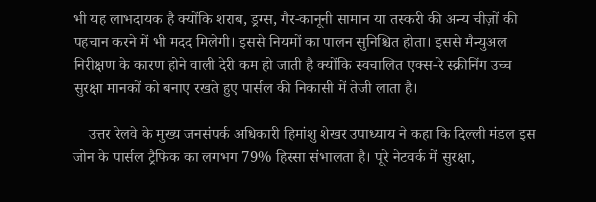भी यह लाभदायक है क्योंकि शराब, ड्रग्स, गैर-कानूनी सामान या तस्करी की अन्य चीज़ों की पहचान करने में भी मदद मिलेगी। इससे नियमों का पालन सुनिश्चित होता। इससे मैन्युअल निरीक्षण के कारण होने वाली देरी कम हो जाती है क्योंकि स्वचालित एक्स-रे स्क्रीनिंग उच्च सुरक्षा मानकों को बनाए रखते हुए पार्सल की निकासी में तेजी लाता है।

    उत्तर रेलवे के मुख्य जनसंपर्क अधिकारी हिमांशु शेखर उपाध्याय ने कहा कि दिल्ली मंडल इस जोन के पार्सल ट्रैफिक का लगभग 79% हिस्सा संभालता है। पूरे नेटवर्क में सुरक्षा,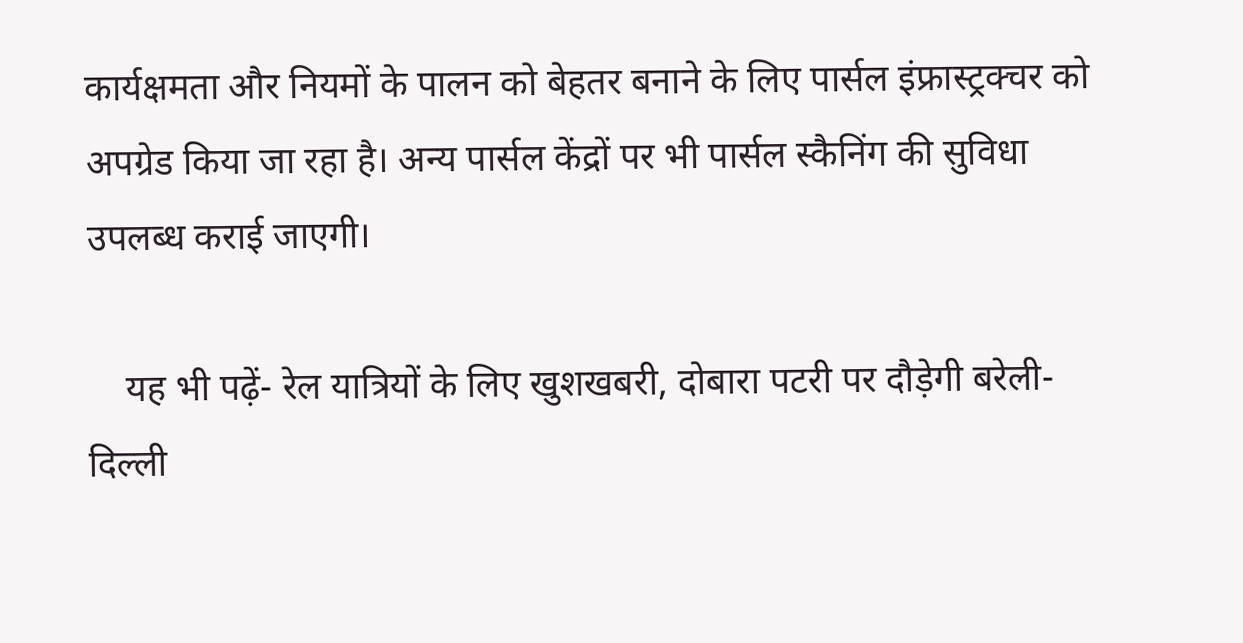कार्यक्षमता और नियमों के पालन को बेहतर बनाने के लिए पार्सल इंफ्रास्ट्रक्चर को अपग्रेड किया जा रहा है। अन्य पार्सल केंद्रों पर भी पार्सल स्कैनिंग की सुविधा उपलब्ध कराई जाएगी।

    यह भी पढ़ें- रेल यात्रियों के लिए खुशखबरी, दोबारा पटरी पर दौड़ेगी बरेली-दिल्ली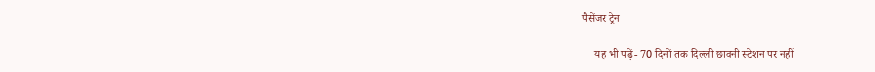पैसेंजर ट्रेन

    यह भी पढ़ें- 70 दिनों तक दिल्ली छावनी स्टेशन पर नहीं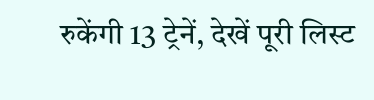रुकेंगी 13 ट्रेनें, देखें पूरी लिस्ट